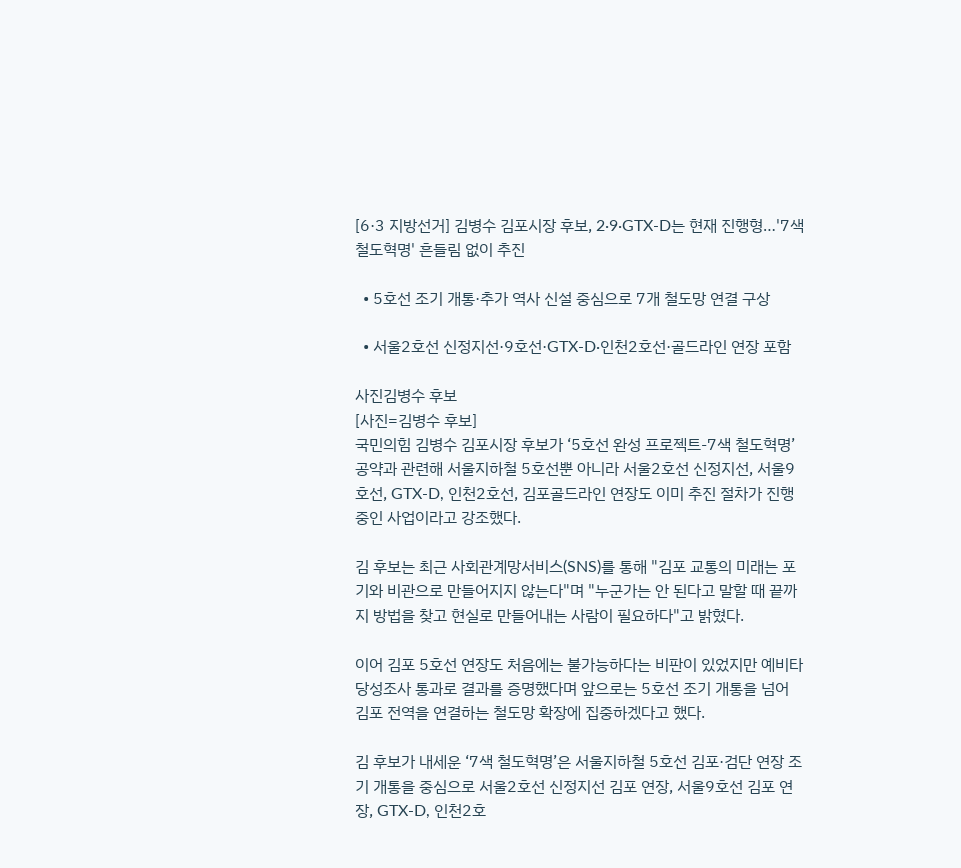[6·3 지방선거] 김병수 김포시장 후보, 2·9·GTX-D는 현재 진행형…'7색 철도혁명' 흔들림 없이 추진

  • 5호선 조기 개통·추가 역사 신설 중심으로 7개 철도망 연결 구상

  • 서울2호선 신정지선·9호선·GTX-D·인천2호선·골드라인 연장 포함

사진김병수 후보
[사진=김병수 후보]
국민의힘 김병수 김포시장 후보가 ‘5호선 완성 프로젝트-7색 철도혁명’ 공약과 관련해 서울지하철 5호선뿐 아니라 서울2호선 신정지선, 서울9호선, GTX-D, 인천2호선, 김포골드라인 연장도 이미 추진 절차가 진행 중인 사업이라고 강조했다.

김 후보는 최근 사회관계망서비스(SNS)를 통해 "김포 교통의 미래는 포기와 비관으로 만들어지지 않는다"며 "누군가는 안 된다고 말할 때 끝까지 방법을 찾고 현실로 만들어내는 사람이 필요하다"고 밝혔다.

이어 김포 5호선 연장도 처음에는 불가능하다는 비판이 있었지만 예비타당성조사 통과로 결과를 증명했다며 앞으로는 5호선 조기 개통을 넘어 김포 전역을 연결하는 철도망 확장에 집중하겠다고 했다.

김 후보가 내세운 ‘7색 철도혁명’은 서울지하철 5호선 김포·검단 연장 조기 개통을 중심으로 서울2호선 신정지선 김포 연장, 서울9호선 김포 연장, GTX-D, 인천2호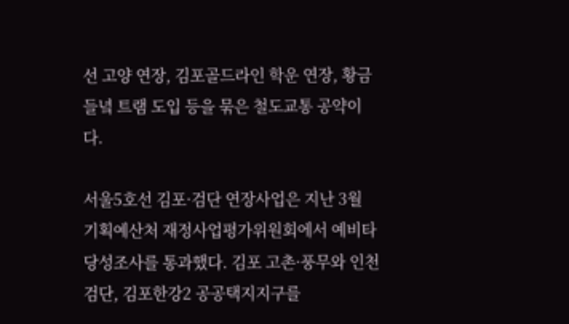선 고양 연장, 김포골드라인 학운 연장, 황금들녘 트램 도입 등을 묶은 철도교통 공약이다.

서울5호선 김포·검단 연장사업은 지난 3월 기획예산처 재정사업평가위원회에서 예비타당성조사를 통과했다. 김포 고촌·풍무와 인천 검단, 김포한강2 공공택지지구를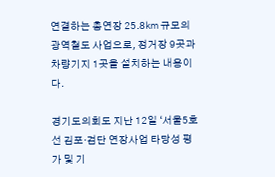연결하는 총연장 25.8㎞ 규모의 광역철도 사업으로, 정거장 9곳과 차량기지 1곳을 설치하는 내용이다.

경기도의회도 지난 12일 ‘서울5호선 김포·검단 연장사업 타당성 평가 및 기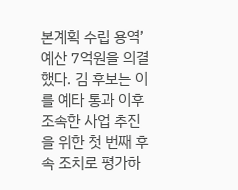본계획 수립 용역’ 예산 7억원을 의결했다. 김 후보는 이를 예타 통과 이후 조속한 사업 추진을 위한 첫 번째 후속 조치로 평가하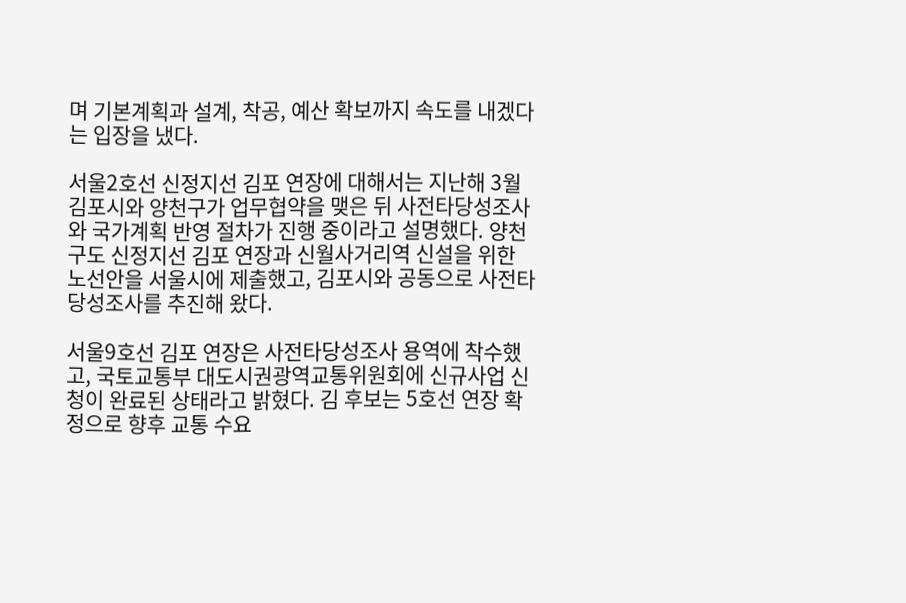며 기본계획과 설계, 착공, 예산 확보까지 속도를 내겠다는 입장을 냈다.

서울2호선 신정지선 김포 연장에 대해서는 지난해 3월 김포시와 양천구가 업무협약을 맺은 뒤 사전타당성조사와 국가계획 반영 절차가 진행 중이라고 설명했다. 양천구도 신정지선 김포 연장과 신월사거리역 신설을 위한 노선안을 서울시에 제출했고, 김포시와 공동으로 사전타당성조사를 추진해 왔다.

서울9호선 김포 연장은 사전타당성조사 용역에 착수했고, 국토교통부 대도시권광역교통위원회에 신규사업 신청이 완료된 상태라고 밝혔다. 김 후보는 5호선 연장 확정으로 향후 교통 수요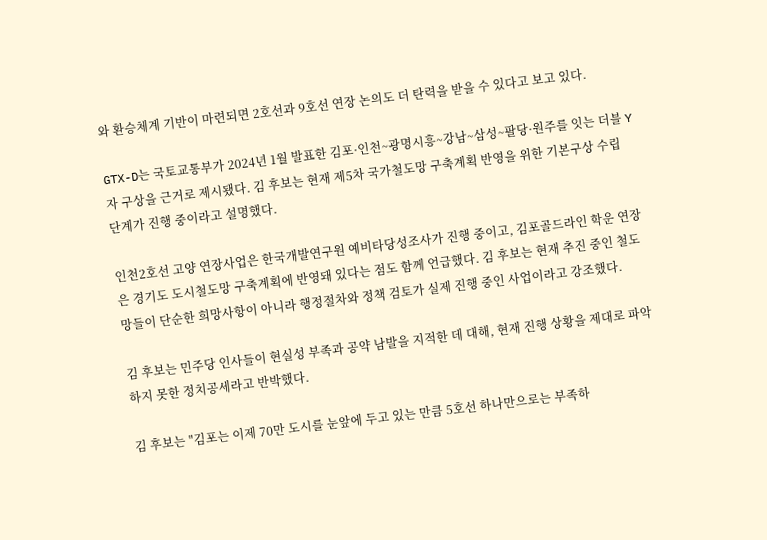와 환승체계 기반이 마련되면 2호선과 9호선 연장 논의도 더 탄력을 받을 수 있다고 보고 있다.

GTX-D는 국토교통부가 2024년 1월 발표한 김포·인천~광명시흥~강남~삼성~팔당·원주를 잇는 더블 Y자 구상을 근거로 제시됐다. 김 후보는 현재 제5차 국가철도망 구축계획 반영을 위한 기본구상 수립 단계가 진행 중이라고 설명했다.

인천2호선 고양 연장사업은 한국개발연구원 예비타당성조사가 진행 중이고, 김포골드라인 학운 연장은 경기도 도시철도망 구축계획에 반영돼 있다는 점도 함께 언급했다. 김 후보는 현재 추진 중인 철도망들이 단순한 희망사항이 아니라 행정절차와 정책 검토가 실제 진행 중인 사업이라고 강조했다.

김 후보는 민주당 인사들이 현실성 부족과 공약 남발을 지적한 데 대해, 현재 진행 상황을 제대로 파악하지 못한 정치공세라고 반박했다.

김 후보는 "김포는 이제 70만 도시를 눈앞에 두고 있는 만큼 5호선 하나만으로는 부족하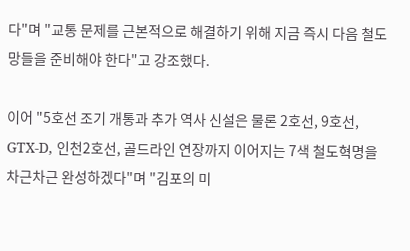다"며 "교통 문제를 근본적으로 해결하기 위해 지금 즉시 다음 철도망들을 준비해야 한다"고 강조했다.

이어 "5호선 조기 개통과 추가 역사 신설은 물론 2호선, 9호선, GTX-D, 인천2호선, 골드라인 연장까지 이어지는 7색 철도혁명을 차근차근 완성하겠다"며 "김포의 미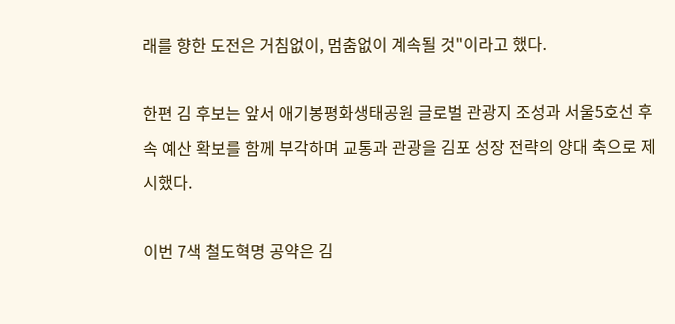래를 향한 도전은 거침없이, 멈춤없이 계속될 것"이라고 했다.

한편 김 후보는 앞서 애기봉평화생태공원 글로벌 관광지 조성과 서울5호선 후속 예산 확보를 함께 부각하며 교통과 관광을 김포 성장 전략의 양대 축으로 제시했다.

이번 7색 철도혁명 공약은 김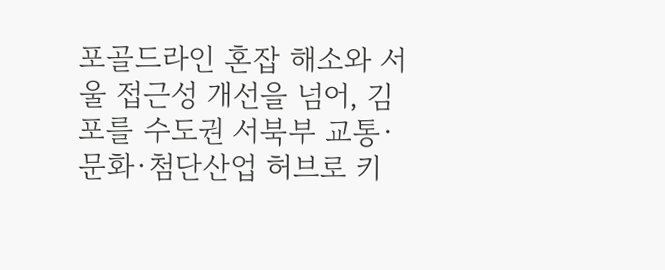포골드라인 혼잡 해소와 서울 접근성 개선을 넘어, 김포를 수도권 서북부 교통·문화·첨단산업 허브로 키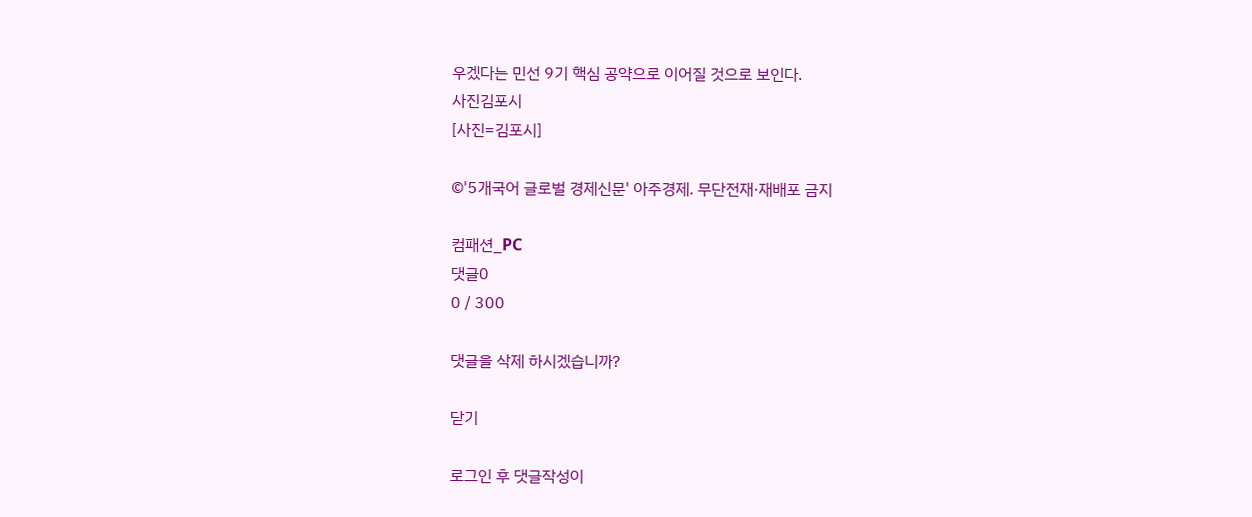우겠다는 민선 9기 핵심 공약으로 이어질 것으로 보인다.
사진김포시
[사진=김포시]

©'5개국어 글로벌 경제신문' 아주경제. 무단전재·재배포 금지

컴패션_PC
댓글0
0 / 300

댓글을 삭제 하시겠습니까?

닫기

로그인 후 댓글작성이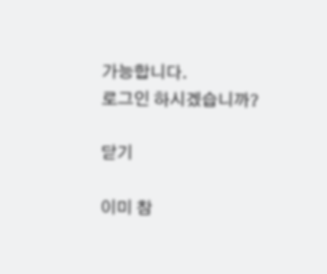가능합니다.
로그인 하시겠습니까?

닫기

이미 참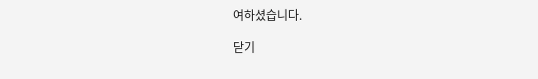여하셨습니다.

닫기